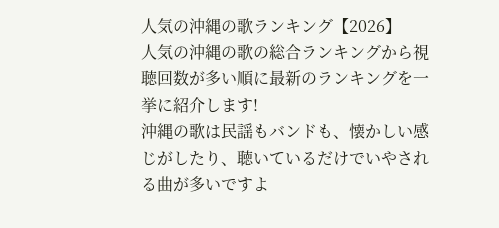人気の沖縄の歌ランキング【2026】
人気の沖縄の歌の総合ランキングから視聴回数が多い順に最新のランキングを一挙に紹介します!
沖縄の歌は民謡もバンドも、懐かしい感じがしたり、聴いているだけでいやされる曲が多いですよ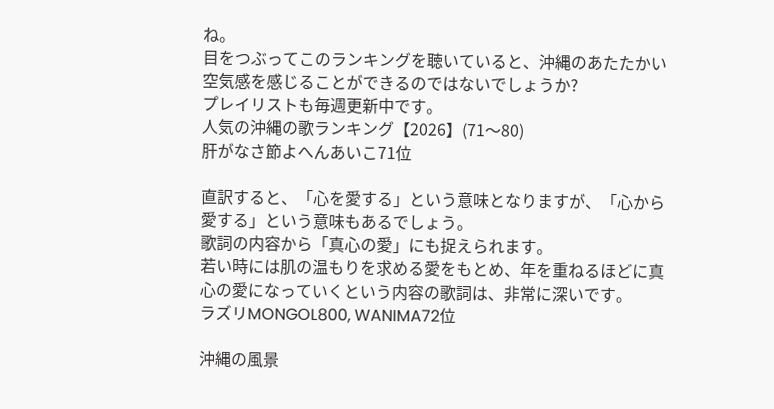ね。
目をつぶってこのランキングを聴いていると、沖縄のあたたかい空気感を感じることができるのではないでしょうか?
プレイリストも毎週更新中です。
人気の沖縄の歌ランキング【2026】(71〜80)
肝がなさ節よへんあいこ71位

直訳すると、「心を愛する」という意味となりますが、「心から愛する」という意味もあるでしょう。
歌詞の内容から「真心の愛」にも捉えられます。
若い時には肌の温もりを求める愛をもとめ、年を重ねるほどに真心の愛になっていくという内容の歌詞は、非常に深いです。
ラズリMONGOL800, WANIMA72位

沖縄の風景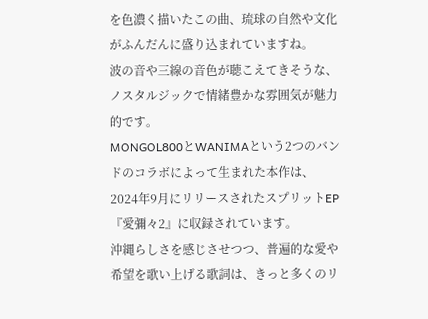を色濃く描いたこの曲、琉球の自然や文化がふんだんに盛り込まれていますね。
波の音や三線の音色が聴こえてきそうな、ノスタルジックで情緒豊かな雰囲気が魅力的です。
MONGOL800とWANIMAという2つのバンドのコラボによって生まれた本作は、2024年9月にリリースされたスプリットEP『愛彌々2』に収録されています。
沖縄らしさを感じさせつつ、普遍的な愛や希望を歌い上げる歌詞は、きっと多くのリ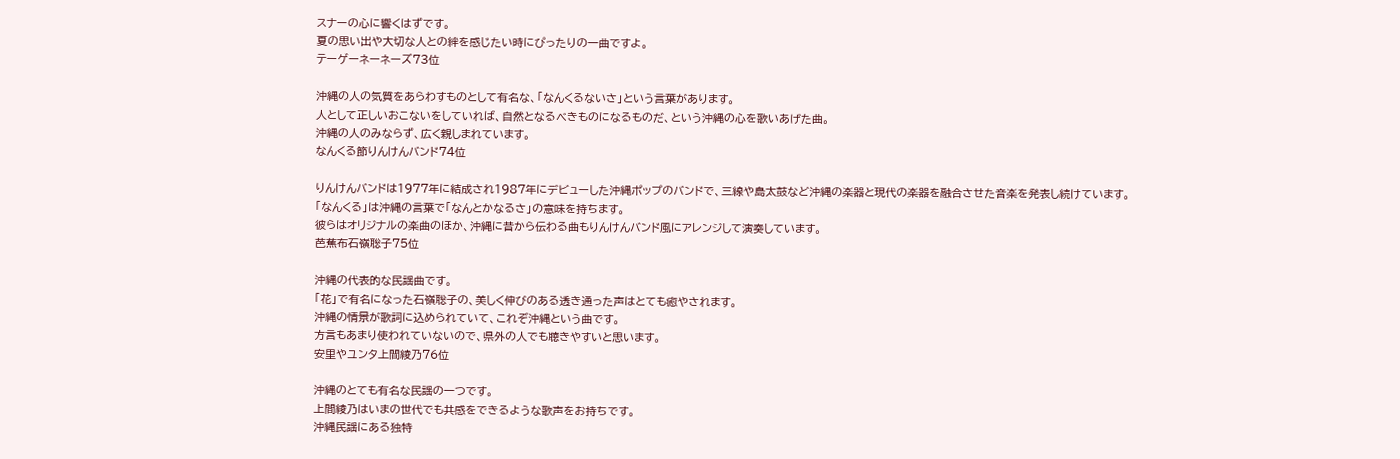スナーの心に響くはずです。
夏の思い出や大切な人との絆を感じたい時にぴったりの一曲ですよ。
テーゲーネーネーズ73位

沖縄の人の気質をあらわすものとして有名な、「なんくるないさ」という言葉があります。
人として正しいおこないをしていれば、自然となるべきものになるものだ、という沖縄の心を歌いあげた曲。
沖縄の人のみならず、広く親しまれています。
なんくる節りんけんバンド74位

りんけんバンドは1977年に結成され1987年にデビューした沖縄ポップのバンドで、三線や島太鼓など沖縄の楽器と現代の楽器を融合させた音楽を発表し続けています。
「なんくる」は沖縄の言葉で「なんとかなるさ」の意味を持ちます。
彼らはオリジナルの楽曲のほか、沖縄に昔から伝わる曲もりんけんバンド風にアレンジして演奏しています。
芭蕉布石嶺聡子75位

沖縄の代表的な民謡曲です。
「花」で有名になった石嶺聡子の、美しく伸びのある透き通った声はとても癒やされます。
沖縄の情景が歌詞に込められていて、これぞ沖縄という曲です。
方言もあまり使われていないので、県外の人でも聴きやすいと思います。
安里やユンタ上間綾乃76位

沖縄のとても有名な民謡の一つです。
上間綾乃はいまの世代でも共感をできるような歌声をお持ちです。
沖縄民謡にある独特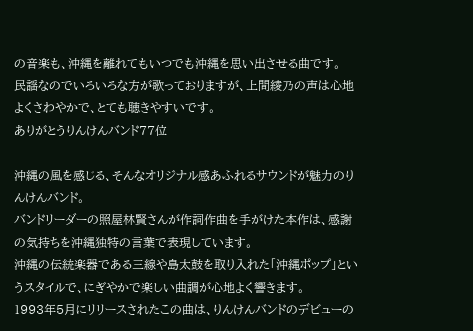の音楽も、沖縄を離れてもいつでも沖縄を思い出させる曲です。
民謡なのでいろいろな方が歌っておりますが、上間綾乃の声は心地よくさわやかで、とても聴きやすいです。
ありがとうりんけんバンド77位

沖縄の風を感じる、そんなオリジナル感あふれるサウンドが魅力のりんけんバンド。
バンドリーダーの照屋林賢さんが作詞作曲を手がけた本作は、感謝の気持ちを沖縄独特の言葉で表現しています。
沖縄の伝統楽器である三線や島太鼓を取り入れた「沖縄ポップ」というスタイルで、にぎやかで楽しい曲調が心地よく響きます。
1993年5月にリリースされたこの曲は、りんけんバンドのデビューの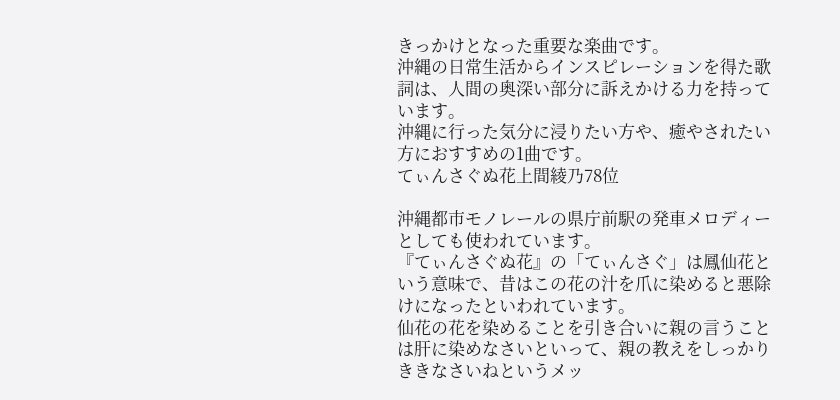きっかけとなった重要な楽曲です。
沖縄の日常生活からインスピレーションを得た歌詞は、人間の奥深い部分に訴えかける力を持っています。
沖縄に行った気分に浸りたい方や、癒やされたい方におすすめの1曲です。
てぃんさぐぬ花上間綾乃78位

沖縄都市モノレールの県庁前駅の発車メロディーとしても使われています。
『てぃんさぐぬ花』の「てぃんさぐ」は鳳仙花という意味で、昔はこの花の汁を爪に染めると悪除けになったといわれています。
仙花の花を染めることを引き合いに親の言うことは肝に染めなさいといって、親の教えをしっかりききなさいねというメッ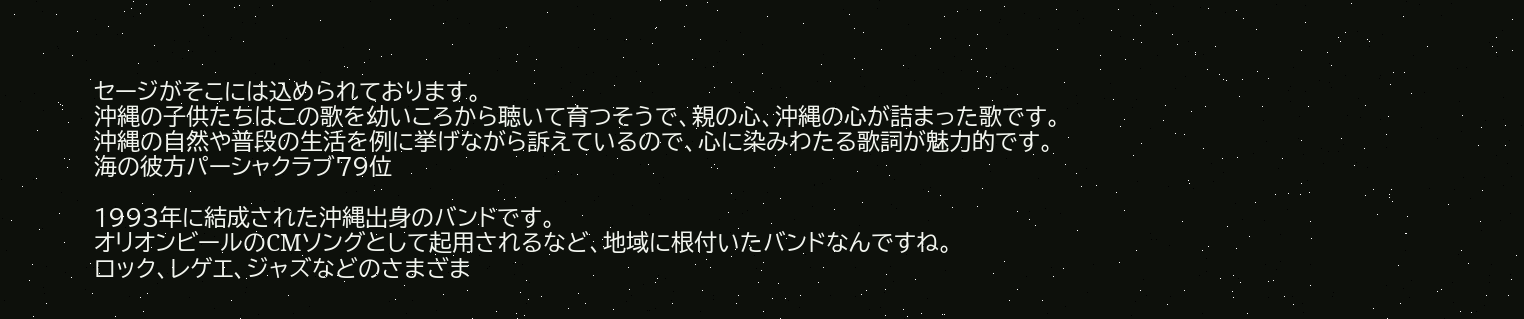セージがそこには込められております。
沖縄の子供たちはこの歌を幼いころから聴いて育つそうで、親の心、沖縄の心が詰まった歌です。
沖縄の自然や普段の生活を例に挙げながら訴えているので、心に染みわたる歌詞が魅力的です。
海の彼方パーシャクラブ79位

1993年に結成された沖縄出身のバンドです。
オリオンビールのCMソングとして起用されるなど、地域に根付いたバンドなんですね。
ロック、レゲエ、ジャズなどのさまざま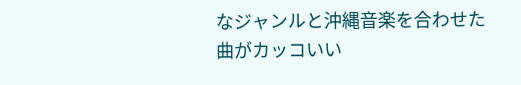なジャンルと沖縄音楽を合わせた曲がカッコいい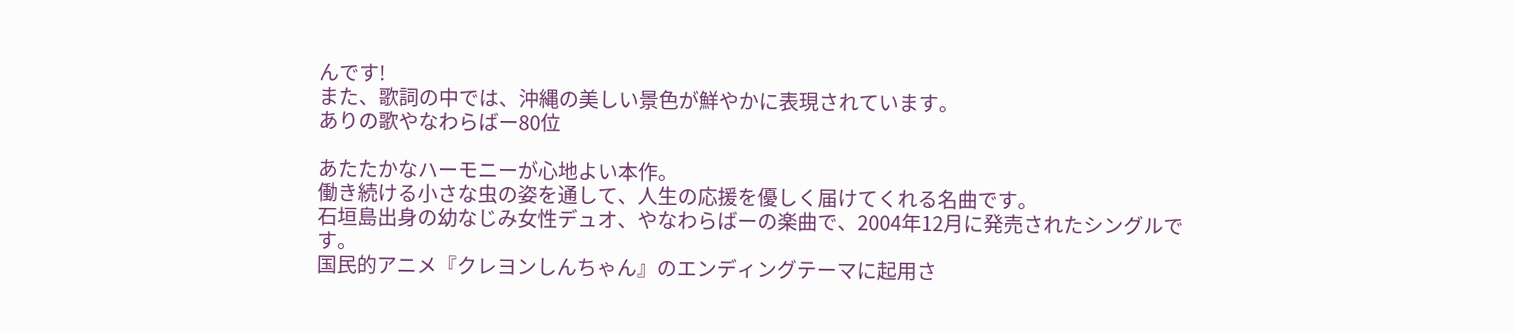んです!
また、歌詞の中では、沖縄の美しい景色が鮮やかに表現されています。
ありの歌やなわらばー80位

あたたかなハーモニーが心地よい本作。
働き続ける小さな虫の姿を通して、人生の応援を優しく届けてくれる名曲です。
石垣島出身の幼なじみ女性デュオ、やなわらばーの楽曲で、2004年12月に発売されたシングルです。
国民的アニメ『クレヨンしんちゃん』のエンディングテーマに起用さ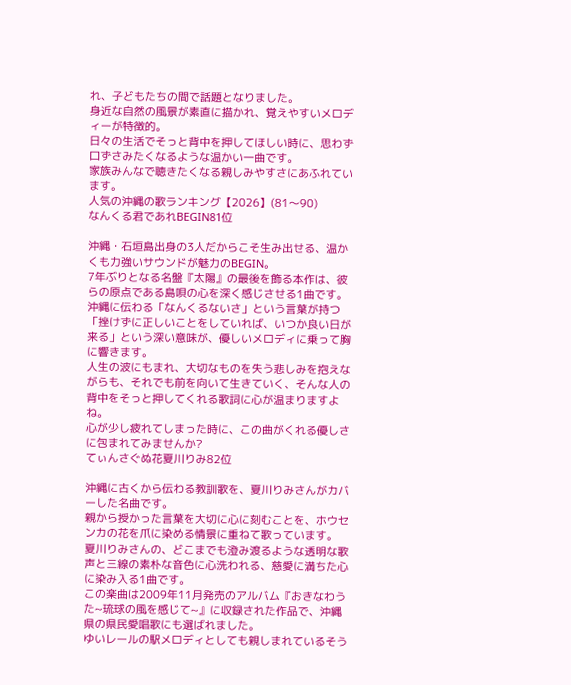れ、子どもたちの間で話題となりました。
身近な自然の風景が素直に描かれ、覚えやすいメロディーが特徴的。
日々の生活でそっと背中を押してほしい時に、思わず口ずさみたくなるような温かい一曲です。
家族みんなで聴きたくなる親しみやすさにあふれています。
人気の沖縄の歌ランキング【2026】(81〜90)
なんくる君であれBEGIN81位

沖縄・石垣島出身の3人だからこそ生み出せる、温かくも力強いサウンドが魅力のBEGIN。
7年ぶりとなる名盤『太陽』の最後を飾る本作は、彼らの原点である島唄の心を深く感じさせる1曲です。
沖縄に伝わる「なんくるないさ」という言葉が持つ「挫けずに正しいことをしていれば、いつか良い日が来る」という深い意味が、優しいメロディに乗って胸に響きます。
人生の波にもまれ、大切なものを失う悲しみを抱えながらも、それでも前を向いて生きていく、そんな人の背中をそっと押してくれる歌詞に心が温まりますよね。
心が少し疲れてしまった時に、この曲がくれる優しさに包まれてみませんか?
てぃんさぐぬ花夏川りみ82位

沖縄に古くから伝わる教訓歌を、夏川りみさんがカバーした名曲です。
親から授かった言葉を大切に心に刻むことを、ホウセンカの花を爪に染める情景に重ねて歌っています。
夏川りみさんの、どこまでも澄み渡るような透明な歌声と三線の素朴な音色に心洗われる、慈愛に満ちた心に染み入る1曲です。
この楽曲は2009年11月発売のアルバム『おきなわうた~琉球の風を感じて~』に収録された作品で、沖縄県の県民愛唱歌にも選ばれました。
ゆいレールの駅メロディとしても親しまれているそう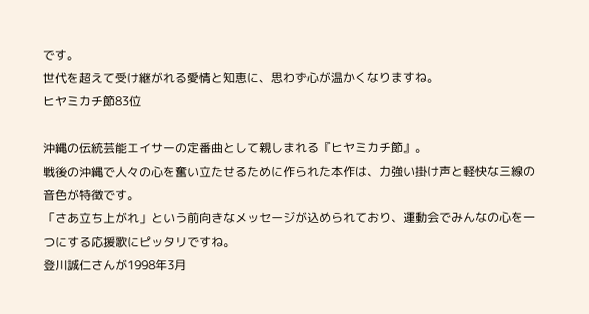です。
世代を超えて受け継がれる愛情と知恵に、思わず心が温かくなりますね。
ヒヤミカチ節83位

沖縄の伝統芸能エイサーの定番曲として親しまれる『ヒヤミカチ節』。
戦後の沖縄で人々の心を奮い立たせるために作られた本作は、力強い掛け声と軽快な三線の音色が特徴です。
「さあ立ち上がれ」という前向きなメッセージが込められており、運動会でみんなの心を一つにする応援歌にピッタリですね。
登川誠仁さんが1998年3月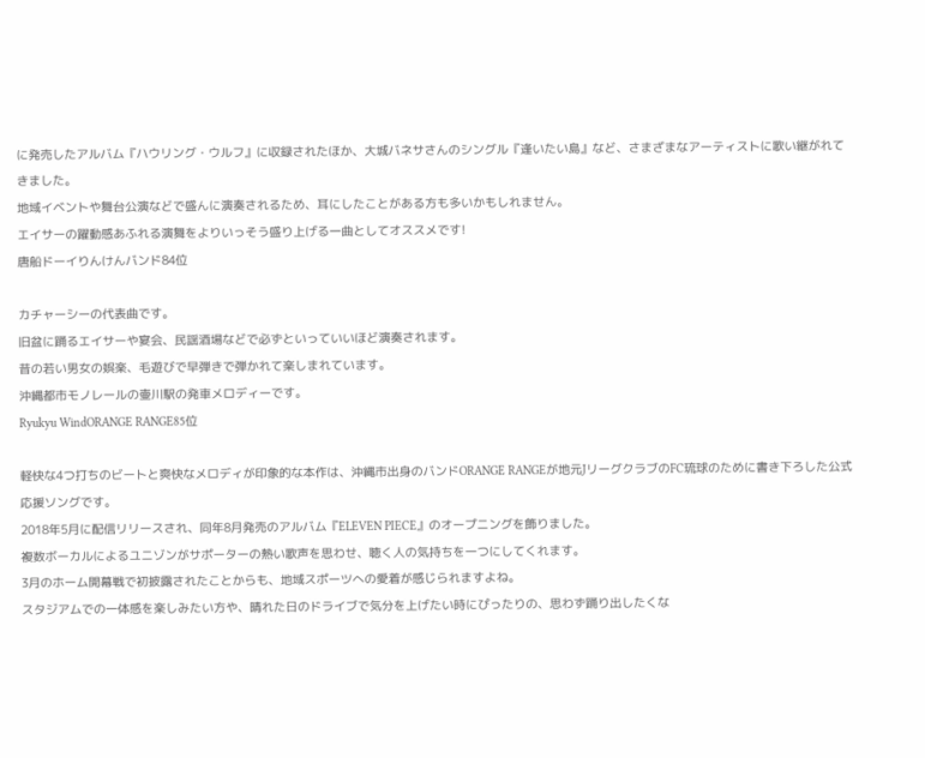に発売したアルバム『ハウリング・ウルフ』に収録されたほか、大城バネサさんのシングル『逢いたい島』など、さまざまなアーティストに歌い継がれてきました。
地域イベントや舞台公演などで盛んに演奏されるため、耳にしたことがある方も多いかもしれません。
エイサーの躍動感あふれる演舞をよりいっそう盛り上げる一曲としてオススメです!
唐船ドーイりんけんバンド84位

カチャーシーの代表曲です。
旧盆に踊るエイサーや宴会、民謡酒場などで必ずといっていいほど演奏されます。
昔の若い男女の娯楽、毛遊びで早弾きで弾かれて楽しまれています。
沖縄都市モノレールの壷川駅の発車メロディーです。
Ryukyu WindORANGE RANGE85位

軽快な4つ打ちのビートと爽快なメロディが印象的な本作は、沖縄市出身のバンドORANGE RANGEが地元JリーグクラブのFC琉球のために書き下ろした公式応援ソングです。
2018年5月に配信リリースされ、同年8月発売のアルバム『ELEVEN PIECE』のオープニングを飾りました。
複数ボーカルによるユニゾンがサポーターの熱い歌声を思わせ、聴く人の気持ちを一つにしてくれます。
3月のホーム開幕戦で初披露されたことからも、地域スポーツへの愛着が感じられますよね。
スタジアムでの一体感を楽しみたい方や、晴れた日のドライブで気分を上げたい時にぴったりの、思わず踊り出したくな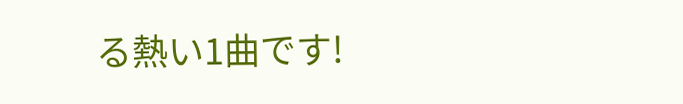る熱い1曲です!